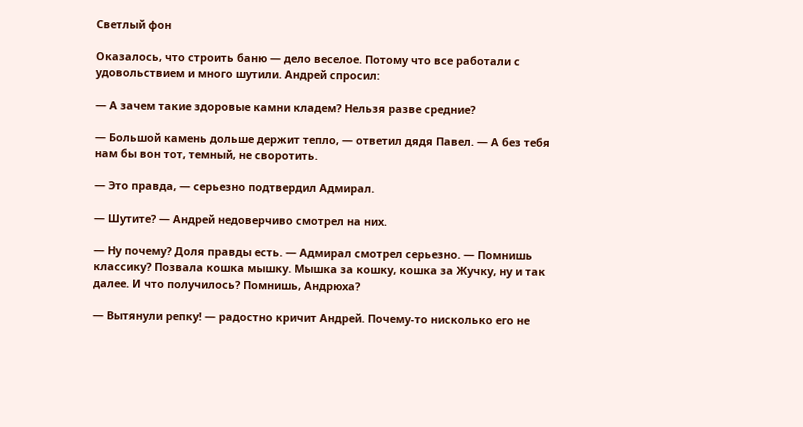Светлый фон

Оказалось, что строить баню — дело веселое. Потому что все работали с удовольствием и много шутили. Андрей спросил:

— А зачем такие здоровые камни кладем? Нельзя разве средние?

— Большой камень дольше держит тепло, — ответил дядя Павел. — А без тебя нам бы вон тот, темный, не своротить.

— Это правда, — серьезно подтвердил Адмирал.

— Шутите? — Андрей недоверчиво смотрел на них.

— Ну почему? Доля правды есть. — Адмирал смотрел серьезно. — Помнишь классику? Позвала кошка мышку. Мышка за кошку, кошка за Жучку, ну и так далее. И что получилось? Помнишь, Андрюха?

— Вытянули репку! — радостно кричит Андрей. Почему-то нисколько его не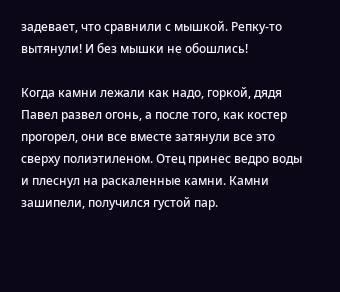задевает, что сравнили с мышкой. Репку-то вытянули! И без мышки не обошлись!

Когда камни лежали как надо, горкой, дядя Павел развел огонь, а после того, как костер прогорел, они все вместе затянули все это сверху полиэтиленом. Отец принес ведро воды и плеснул на раскаленные камни. Камни зашипели, получился густой пар.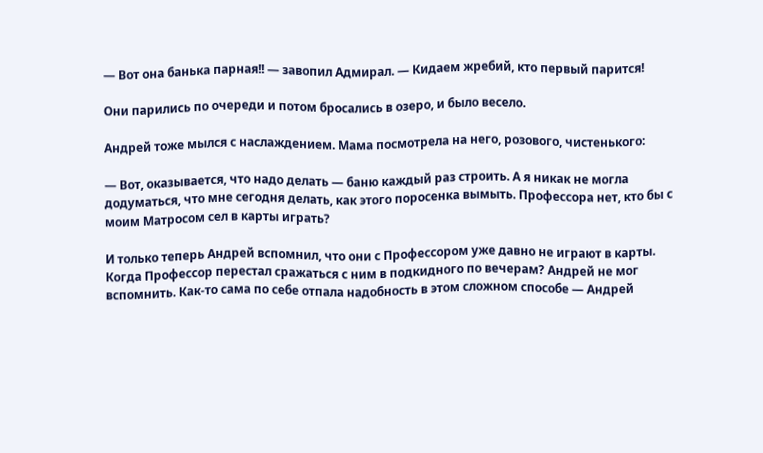— Вот она банька парная!! — завопил Адмирал. — Кидаем жребий, кто первый парится!

Они парились по очереди и потом бросались в озеро, и было весело.

Андрей тоже мылся с наслаждением. Мама посмотрела на него, розового, чистенького:

— Вот, оказывается, что надо делать — баню каждый раз строить. А я никак не могла додуматься, что мне сегодня делать, как этого поросенка вымыть. Профессора нет, кто бы с моим Матросом сел в карты играть?

И только теперь Андрей вспомнил, что они с Профессором уже давно не играют в карты. Когда Профессор перестал сражаться с ним в подкидного по вечерам? Андрей не мог вспомнить. Как-то сама по себе отпала надобность в этом сложном способе — Андрей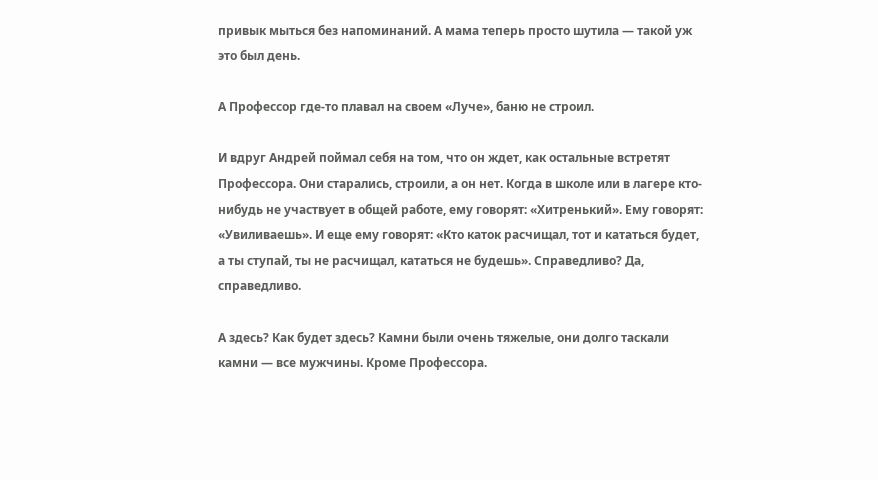привык мыться без напоминаний. А мама теперь просто шутила — такой уж это был день.

А Профессор где-то плавал на своем «Луче», баню не строил.

И вдруг Андрей поймал себя на том, что он ждет, как остальные встретят Профессора. Они старались, строили, а он нет. Когда в школе или в лагере кто-нибудь не участвует в общей работе, ему говорят: «Хитренький». Ему говорят: «Увиливаешь». И еще ему говорят: «Кто каток расчищал, тот и кататься будет, а ты ступай, ты не расчищал, кататься не будешь». Справедливо? Да, справедливо.

А здесь? Как будет здесь? Камни были очень тяжелые, они долго таскали камни — все мужчины. Кроме Профессора.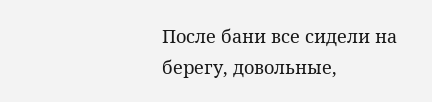После бани все сидели на берегу, довольные,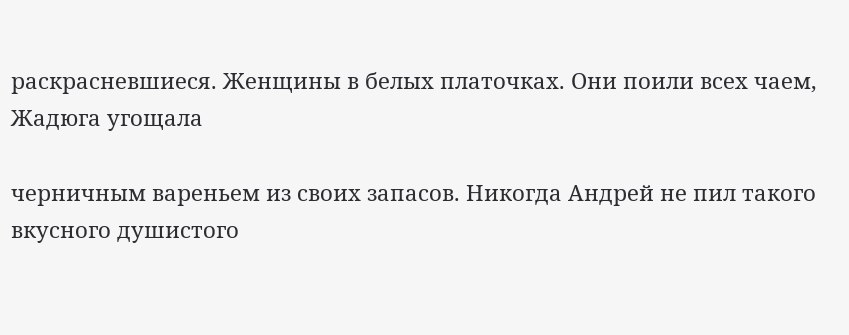раскрасневшиеся. Женщины в белых платочках. Они поили всех чаем, Жадюга угощала

черничным вареньем из своих запасов. Никогда Андрей не пил такого вкусного душистого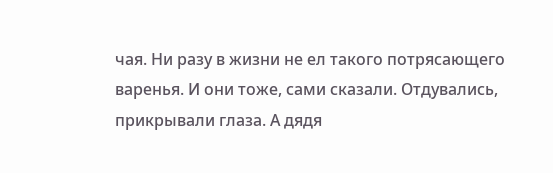чая. Ни разу в жизни не ел такого потрясающего варенья. И они тоже, сами сказали. Отдувались, прикрывали глаза. А дядя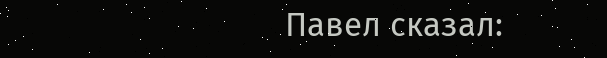Павел сказал: